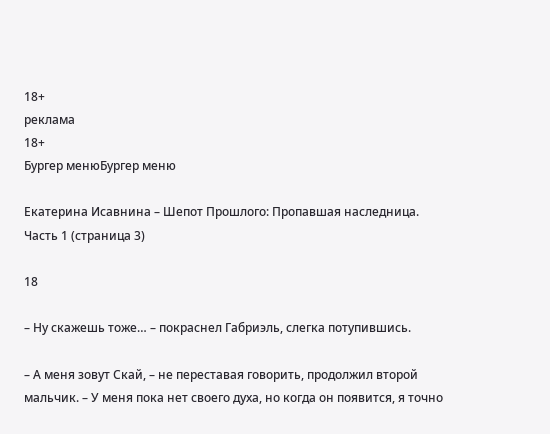18+
реклама
18+
Бургер менюБургер меню

Екатерина Исавнина – Шепот Прошлого: Пропавшая наследница. Часть 1 (страница 3)

18

– Ну скажешь тоже… – покраснел Габриэль, слегка потупившись.

– А меня зовут Скай, – не переставая говорить, продолжил второй мальчик. – У меня пока нет своего духа, но когда он появится, я точно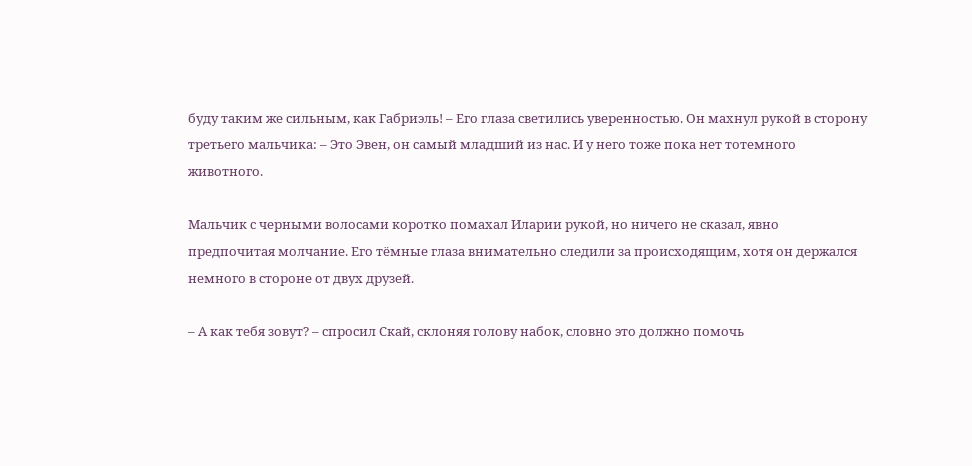буду таким же сильным, как Габриэль! – Его глаза светились уверенностью. Он махнул рукой в сторону третьего мальчика: – Это Эвен, он самый младший из нас. И у него тоже пока нет тотемного животного.

Мальчик с черными волосами коротко помахал Иларии рукой, но ничего не сказал, явно предпочитая молчание. Его тёмные глаза внимательно следили за происходящим, хотя он держался немного в стороне от двух друзей.

– А как тебя зовут? – спросил Скай, склоняя голову набок, словно это должно помочь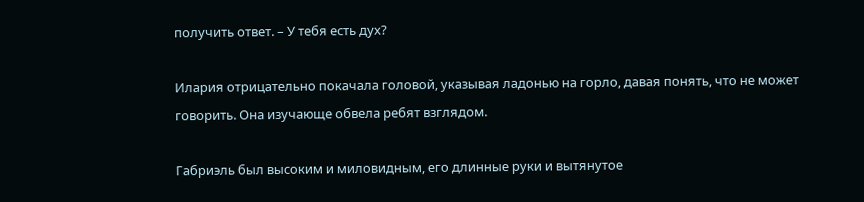получить ответ. – У тебя есть дух?

Илария отрицательно покачала головой, указывая ладонью на горло, давая понять, что не может говорить. Она изучающе обвела ребят взглядом.

Габриэль был высоким и миловидным, его длинные руки и вытянутое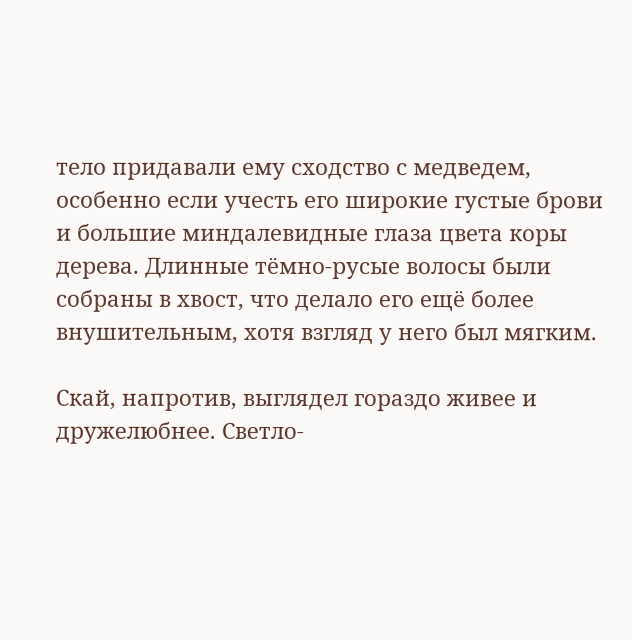тело придавали ему сходство с медведем, особенно если учесть его широкие густые брови и большие миндалевидные глаза цвета коры дерева. Длинные тёмно-русые волосы были собраны в хвост, что делало его ещё более внушительным, хотя взгляд у него был мягким.

Скай, напротив, выглядел гораздо живее и дружелюбнее. Светло-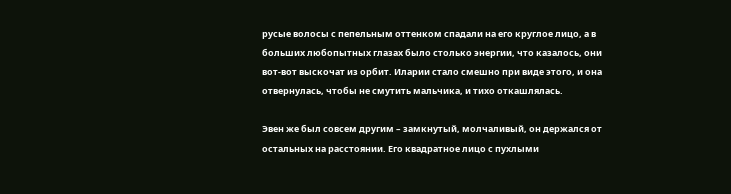русые волосы с пепельным оттенком спадали на его круглое лицо, а в больших любопытных глазах было столько энергии, что казалось, они вот-вот выскочат из орбит. Иларии стало смешно при виде этого, и она отвернулась, чтобы не смутить мальчика, и тихо откашлялась.

Эвен же был совсем другим – замкнутый, молчаливый, он держался от остальных на расстоянии. Его квадратное лицо с пухлыми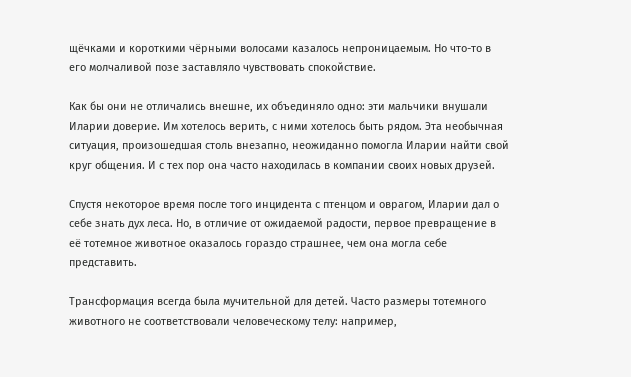щёчками и короткими чёрными волосами казалось непроницаемым. Но что-то в его молчаливой позе заставляло чувствовать спокойствие.

Как бы они не отличались внешне, их объединяло одно: эти мальчики внушали Иларии доверие. Им хотелось верить, с ними хотелось быть рядом. Эта необычная ситуация, произошедшая столь внезапно, неожиданно помогла Иларии найти свой круг общения. И с тех пор она часто находилась в компании своих новых друзей.

Спустя некоторое время после того инцидента с птенцом и оврагом, Иларии дал о себе знать дух леса. Но, в отличие от ожидаемой радости, первое превращение в её тотемное животное оказалось гораздо страшнее, чем она могла себе представить.

Трансформация всегда была мучительной для детей. Часто размеры тотемного животного не соответствовали человеческому телу: например,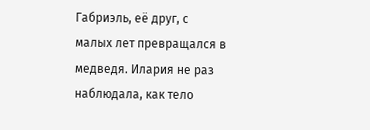Габриэль, её друг, с малых лет превращался в медведя. Илария не раз наблюдала, как тело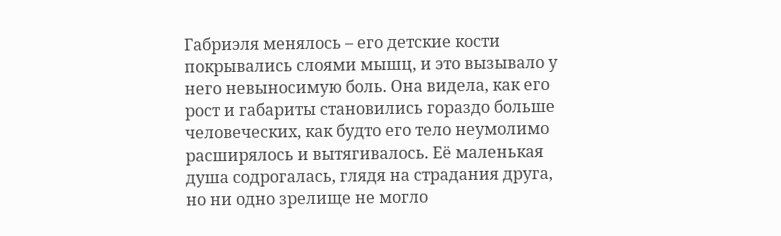Габриэля менялось – его детские кости покрывались слоями мышц, и это вызывало у него невыносимую боль. Она видела, как его рост и габариты становились гораздо больше человеческих, как будто его тело неумолимо расширялось и вытягивалось. Её маленькая душа содрогалась, глядя на страдания друга, но ни одно зрелище не могло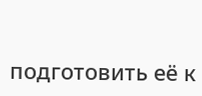подготовить её к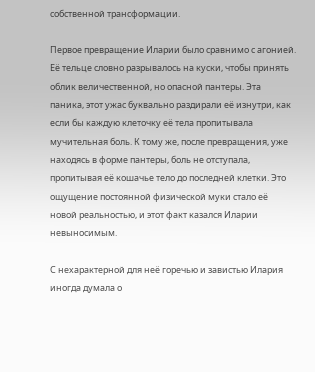собственной трансформации.

Первое превращение Иларии было сравнимо с агонией. Её тельце словно разрывалось на куски, чтобы принять облик величественной, но опасной пантеры. Эта паника, этот ужас буквально раздирали её изнутри, как если бы каждую клеточку её тела пропитывала мучительная боль. К тому же, после превращения, уже находясь в форме пантеры, боль не отступала, пропитывая её кошачье тело до последней клетки. Это ощущение постоянной физической муки стало её новой реальностью, и этот факт казался Иларии невыносимым.

С нехарактерной для неё горечью и завистью Илария иногда думала о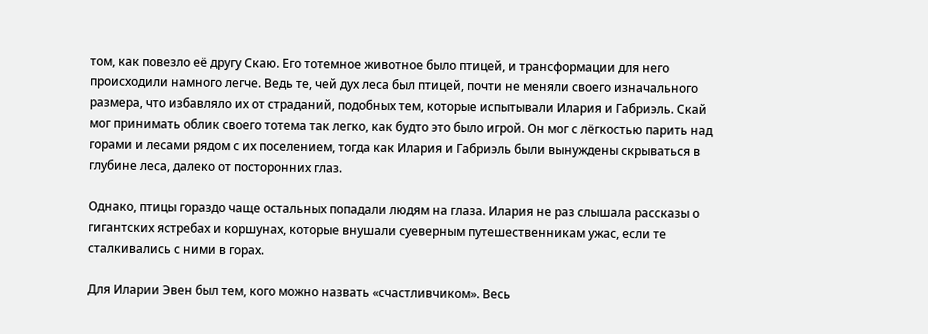том, как повезло её другу Скаю. Его тотемное животное было птицей, и трансформации для него происходили намного легче. Ведь те, чей дух леса был птицей, почти не меняли своего изначального размера, что избавляло их от страданий, подобных тем, которые испытывали Илария и Габриэль. Скай мог принимать облик своего тотема так легко, как будто это было игрой. Он мог с лёгкостью парить над горами и лесами рядом с их поселением, тогда как Илария и Габриэль были вынуждены скрываться в глубине леса, далеко от посторонних глаз.

Однако, птицы гораздо чаще остальных попадали людям на глаза. Илария не раз слышала рассказы о гигантских ястребах и коршунах, которые внушали суеверным путешественникам ужас, если те сталкивались с ними в горах.

Для Иларии Эвен был тем, кого можно назвать «счастливчиком». Весь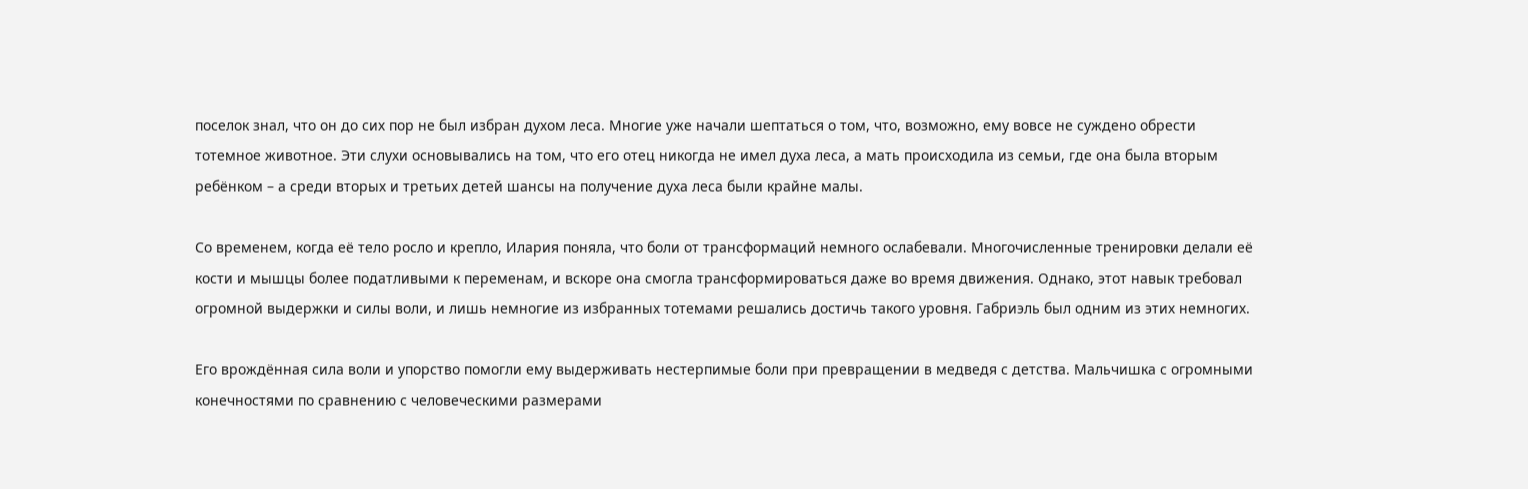поселок знал, что он до сих пор не был избран духом леса. Многие уже начали шептаться о том, что, возможно, ему вовсе не суждено обрести тотемное животное. Эти слухи основывались на том, что его отец никогда не имел духа леса, а мать происходила из семьи, где она была вторым ребёнком – а среди вторых и третьих детей шансы на получение духа леса были крайне малы.

Со временем, когда её тело росло и крепло, Илария поняла, что боли от трансформаций немного ослабевали. Многочисленные тренировки делали её кости и мышцы более податливыми к переменам, и вскоре она смогла трансформироваться даже во время движения. Однако, этот навык требовал огромной выдержки и силы воли, и лишь немногие из избранных тотемами решались достичь такого уровня. Габриэль был одним из этих немногих.

Его врождённая сила воли и упорство помогли ему выдерживать нестерпимые боли при превращении в медведя с детства. Мальчишка с огромными конечностями по сравнению с человеческими размерами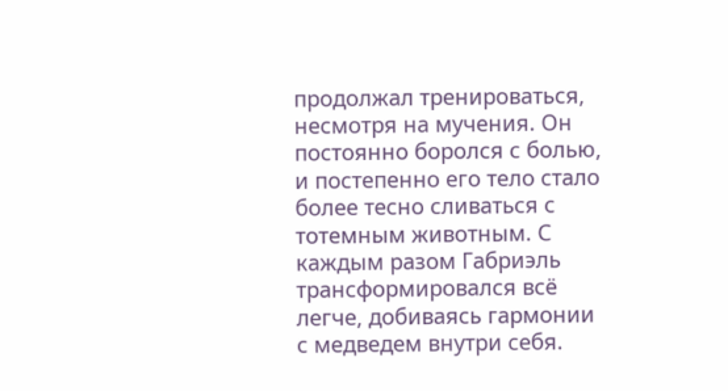продолжал тренироваться, несмотря на мучения. Он постоянно боролся с болью, и постепенно его тело стало более тесно сливаться с тотемным животным. С каждым разом Габриэль трансформировался всё легче, добиваясь гармонии с медведем внутри себя.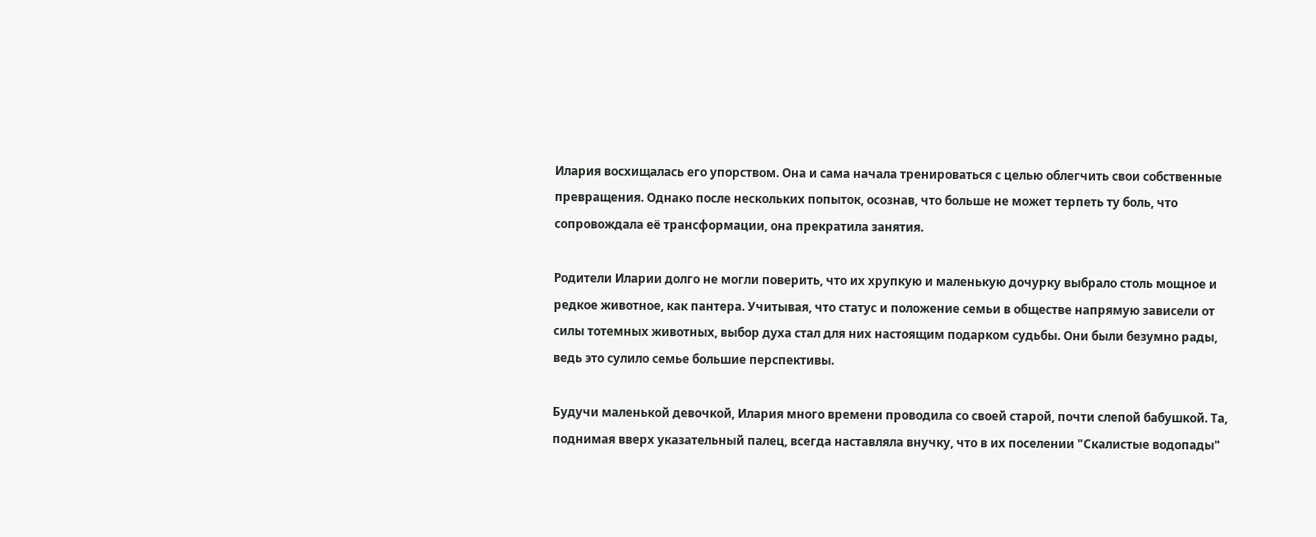Илария восхищалась его упорством. Она и сама начала тренироваться с целью облегчить свои собственные превращения. Однако после нескольких попыток, осознав, что больше не может терпеть ту боль, что сопровождала её трансформации, она прекратила занятия.

Родители Иларии долго не могли поверить, что их хрупкую и маленькую дочурку выбрало столь мощное и редкое животное, как пантера. Учитывая, что статус и положение семьи в обществе напрямую зависели от силы тотемных животных, выбор духа стал для них настоящим подарком судьбы. Они были безумно рады, ведь это сулило семье большие перспективы.

Будучи маленькой девочкой, Илария много времени проводила со своей старой, почти слепой бабушкой. Та, поднимая вверх указательный палец, всегда наставляла внучку, что в их поселении "Скалистые водопады"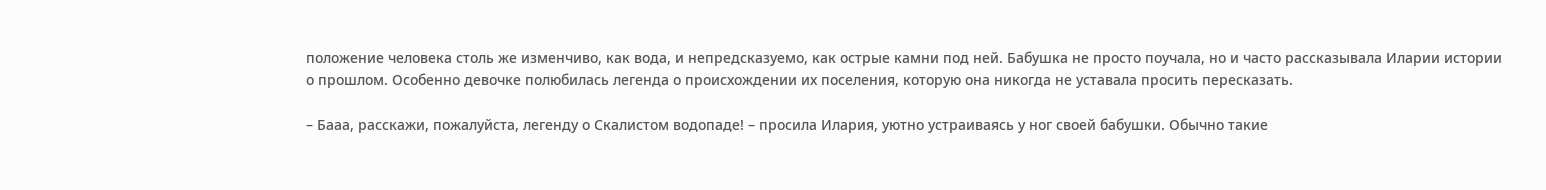положение человека столь же изменчиво, как вода, и непредсказуемо, как острые камни под ней. Бабушка не просто поучала, но и часто рассказывала Иларии истории о прошлом. Особенно девочке полюбилась легенда о происхождении их поселения, которую она никогда не уставала просить пересказать.

– Бааа, расскажи, пожалуйста, легенду о Скалистом водопаде! – просила Илария, уютно устраиваясь у ног своей бабушки. Обычно такие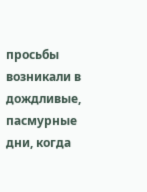просьбы возникали в дождливые, пасмурные дни, когда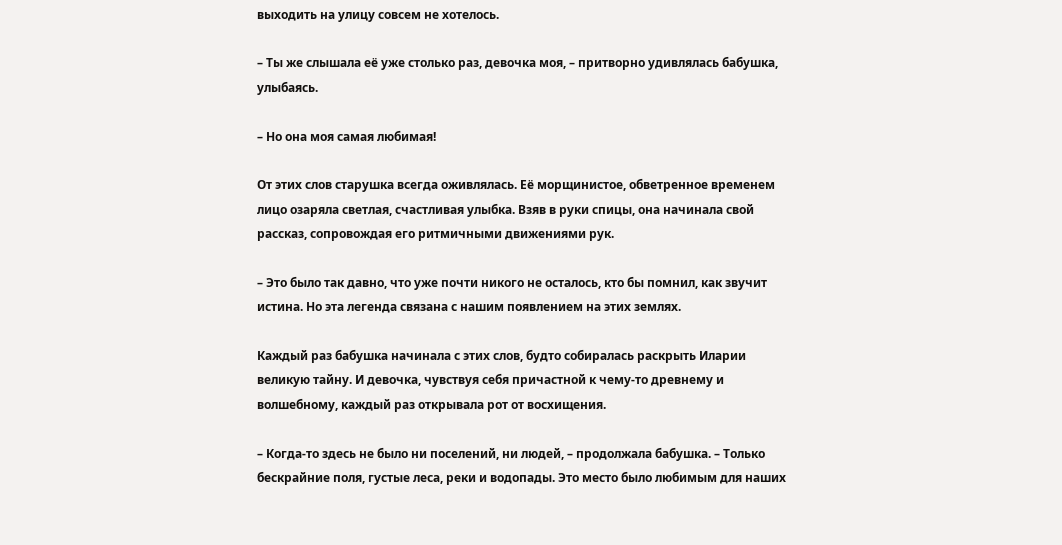выходить на улицу совсем не хотелось.

– Ты же слышала её уже столько раз, девочка моя, – притворно удивлялась бабушка, улыбаясь.

– Но она моя самая любимая!

От этих слов старушка всегда оживлялась. Её морщинистое, обветренное временем лицо озаряла светлая, счастливая улыбка. Взяв в руки спицы, она начинала свой рассказ, сопровождая его ритмичными движениями рук.

– Это было так давно, что уже почти никого не осталось, кто бы помнил, как звучит истина. Но эта легенда связана с нашим появлением на этих землях.

Каждый раз бабушка начинала с этих слов, будто собиралась раскрыть Иларии великую тайну. И девочка, чувствуя себя причастной к чему-то древнему и волшебному, каждый раз открывала рот от восхищения.

– Когда-то здесь не было ни поселений, ни людей, – продолжала бабушка. – Только бескрайние поля, густые леса, реки и водопады. Это место было любимым для наших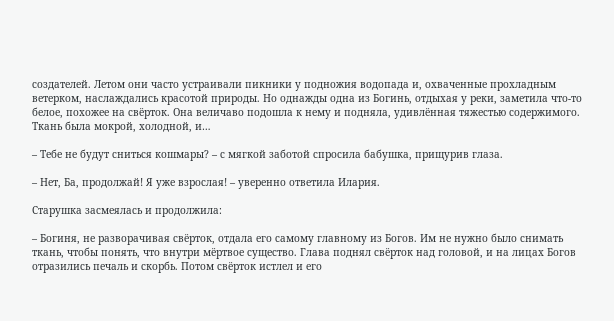создателей. Летом они часто устраивали пикники у подножия водопада и, охваченные прохладным ветерком, наслаждались красотой природы. Но однажды одна из Богинь, отдыхая у реки, заметила что-то белое, похожее на свёрток. Она величаво подошла к нему и подняла, удивлённая тяжестью содержимого. Ткань была мокрой, холодной, и…

– Тебе не будут сниться кошмары? – с мягкой заботой спросила бабушка, прищурив глаза.

– Нет, Ба, продолжай! Я уже взрослая! – уверенно ответила Илария.

Старушка засмеялась и продолжила:

– Богиня, не разворачивая свёрток, отдала его самому главному из Богов. Им не нужно было снимать ткань, чтобы понять, что внутри мёртвое существо. Глава поднял свёрток над головой, и на лицах Богов отразились печаль и скорбь. Потом свёрток истлел и его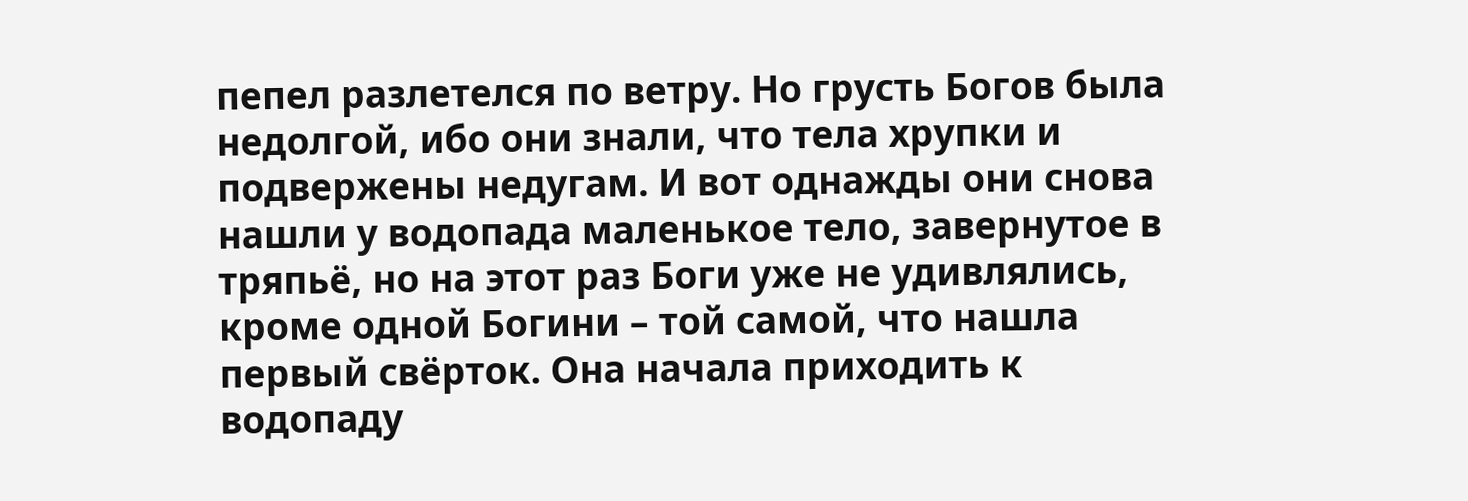пепел разлетелся по ветру. Но грусть Богов была недолгой, ибо они знали, что тела хрупки и подвержены недугам. И вот однажды они снова нашли у водопада маленькое тело, завернутое в тряпьё, но на этот раз Боги уже не удивлялись, кроме одной Богини – той самой, что нашла первый свёрток. Она начала приходить к водопаду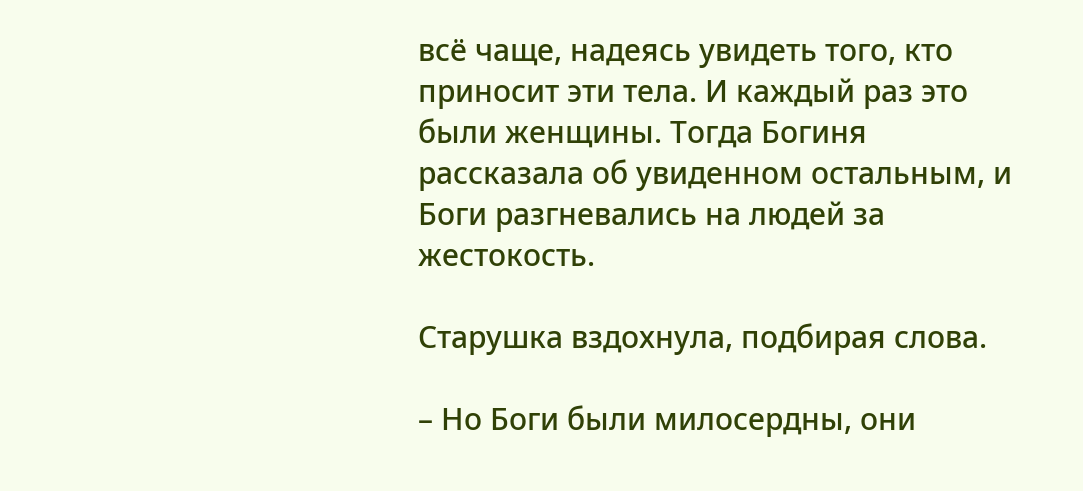всё чаще, надеясь увидеть того, кто приносит эти тела. И каждый раз это были женщины. Тогда Богиня рассказала об увиденном остальным, и Боги разгневались на людей за жестокость.

Старушка вздохнула, подбирая слова.

– Но Боги были милосердны, они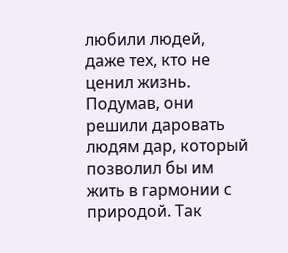любили людей, даже тех, кто не ценил жизнь. Подумав, они решили даровать людям дар, который позволил бы им жить в гармонии с природой. Так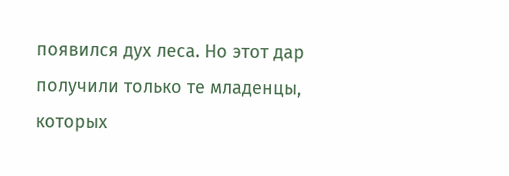появился дух леса. Но этот дар получили только те младенцы, которых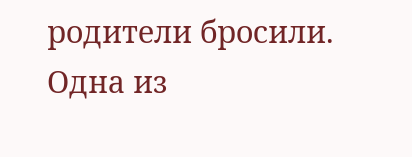родители бросили. Одна из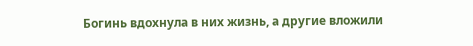Богинь вдохнула в них жизнь, а другие вложили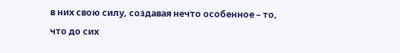в них свою силу, создавая нечто особенное – то, что до сих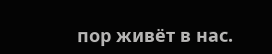пор живёт в нас.